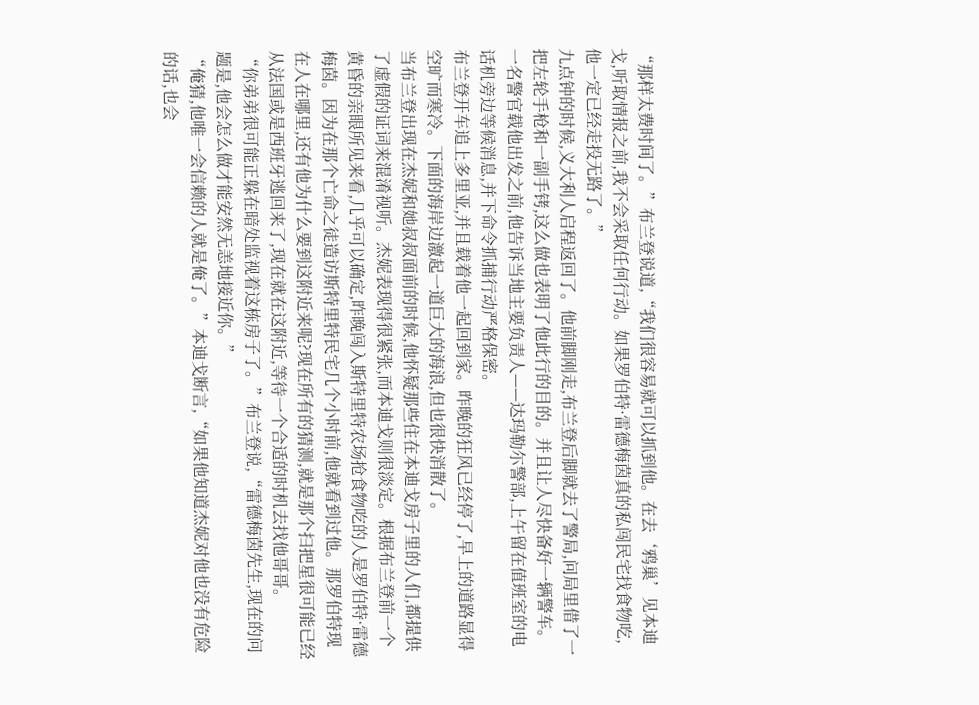“那样太费时间了。”布兰登说道,“我们很容易就可以抓到他。在去‘鸦巢’见本迪戈,听取情报之前,我不会采取任何行动。如果罗伯特·雷德梅茵真的私闯民宅找食物吃,他一定已经走投无路了。”
九点钟的时候,义大利人启程返回了。他前脚刚走,布兰登后脚就去了警局,问局里借了一把左轮手枪和一副手铐,这么做也表明了他此行的目的。并且让人尽快备好一辆警车。一名警官载他出发之前,他告诉当地主要负责人——达玛勒尓警部,上午留在值班室的电话机旁边等候消息,并下命令抓捕行动严格保密。
布兰登开车追上多里亚,并且载着他一起回到家。昨晚的狂风已经停了,早上的道路显得空旷而寒冷。下面的海岸边激起一道巨大的海浪,但也很快消散了。
当布兰登出现在杰妮和她叔叔面前的时候,他怀疑那些住在本迪戈房子里的人们,都提供了虚假的证词来混淆视听。杰妮表现得很紧张,而本迪戈则很淡定。根据布兰登前一个黄昏的亲眼所见来看,几乎可以确定,昨晚闯入斯特里特农场抢食物吃的人是罗伯特·雷德梅茵。因为在那个亡命之徒造访斯特里特民宅几个小时前,他就看到过他。那罗伯特现在人在哪里,还有他为什么要到这附近来呢?现在所有的猜测,就是那个扫把星很可能已经从法国或是西班牙逃回来了,现在就在这附近,等待一个合适的时机去找他哥哥。
“你弟弟很可能正躲在暗处监视着这栋房子了。”布兰登说,“雷德梅茵先生,现在的问题是,他会怎么做才能安然无恙地接近你。”
“俺猜,他唯一会信赖的人就是俺了。”本迪戈断言,“如果他知道杰妮对他也没有危险的话,也会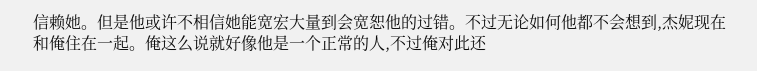信赖她。但是他或许不相信她能宽宏大量到会宽恕他的过错。不过无论如何他都不会想到,杰妮现在和俺住在一起。俺这么说就好像他是一个正常的人,不过俺对此还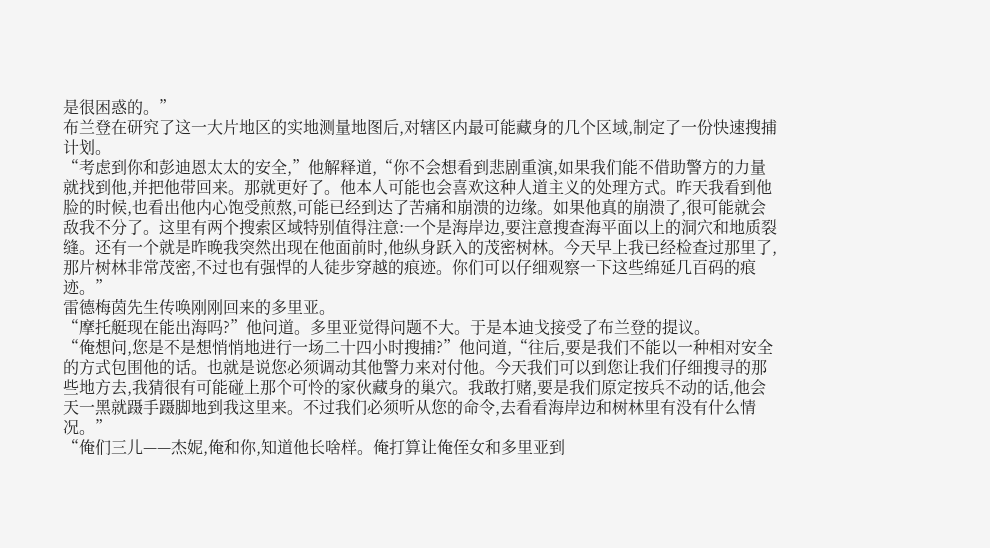是很困惑的。”
布兰登在研究了这一大片地区的实地测量地图后,对辖区内最可能藏身的几个区域,制定了一份快速搜捕计划。
“考虑到你和彭迪恩太太的安全,”他解释道,“你不会想看到悲剧重演,如果我们能不借助警方的力量就找到他,并把他带回来。那就更好了。他本人可能也会喜欢这种人道主义的处理方式。昨天我看到他脸的时候,也看出他内心饱受煎熬,可能已经到达了苦痛和崩溃的边缘。如果他真的崩溃了,很可能就会敌我不分了。这里有两个搜索区域特别值得注意:一个是海岸边,要注意搜查海平面以上的洞穴和地质裂缝。还有一个就是昨晚我突然出现在他面前时,他纵身跃入的茂密树林。今天早上我已经检查过那里了,那片树林非常茂密,不过也有强悍的人徒步穿越的痕迹。你们可以仔细观察一下这些绵延几百码的痕迹。”
雷德梅茵先生传唤刚刚回来的多里亚。
“摩托艇现在能出海吗?”他问道。多里亚觉得问题不大。于是本迪戈接受了布兰登的提议。
“俺想问,您是不是想悄悄地进行一场二十四小时搜捕?”他问道,“往后,要是我们不能以一种相对安全的方式包围他的话。也就是说您必须调动其他警力来对付他。今天我们可以到您让我们仔细搜寻的那些地方去,我猜很有可能碰上那个可怜的家伙藏身的巢穴。我敢打赌,要是我们原定按兵不动的话,他会天一黑就蹑手蹑脚地到我这里来。不过我们必须听从您的命令,去看看海岸边和树林里有没有什么情况。”
“俺们三儿——杰妮,俺和你,知道他长啥样。俺打算让俺侄女和多里亚到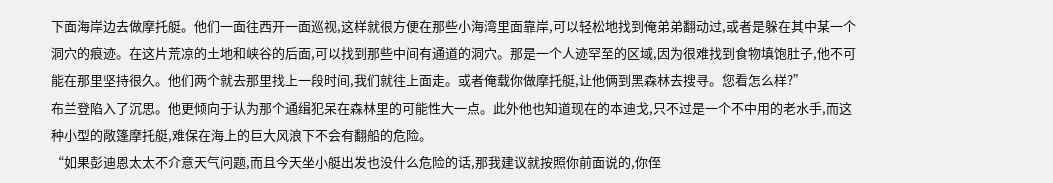下面海岸边去做摩托艇。他们一面往西开一面巡视,这样就很方便在那些小海湾里面靠岸,可以轻松地找到俺弟弟翻动过,或者是躲在其中某一个洞穴的痕迹。在这片荒凉的土地和峡谷的后面,可以找到那些中间有通道的洞穴。那是一个人迹罕至的区域,因为很难找到食物填饱肚子,他不可能在那里坚持很久。他们两个就去那里找上一段时间,我们就往上面走。或者俺载你做摩托艇,让他俩到黑森林去搜寻。您看怎么样?”
布兰登陷入了沉思。他更倾向于认为那个通缉犯呆在森林里的可能性大一点。此外他也知道现在的本迪戈,只不过是一个不中用的老水手,而这种小型的敞篷摩托艇,难保在海上的巨大风浪下不会有翻船的危险。
“如果彭迪恩太太不介意天气问题,而且今天坐小艇出发也没什么危险的话,那我建议就按照你前面说的,你侄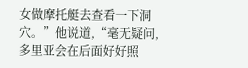女做摩托艇去查看一下洞穴。”他说道,“毫无疑问,多里亚会在后面好好照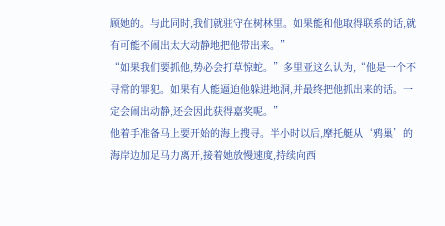顾她的。与此同时,我们就驻守在树林里。如果能和他取得联系的话,就有可能不闹出太大动静地把他带出来。”
“如果我们要抓他,势必会打草惊蛇。”多里亚这么认为,“他是一个不寻常的罪犯。如果有人能逼迫他躲进地洞,并最终把他抓出来的话。一定会闹出动静,还会因此获得嘉奖呢。”
他着手准备马上要开始的海上搜寻。半小时以后,摩托艇从‘鸦巢’的海岸边加足马力离开,接着她放慢速度,持续向西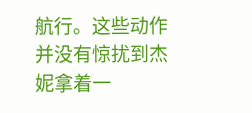航行。这些动作并没有惊扰到杰妮拿着一